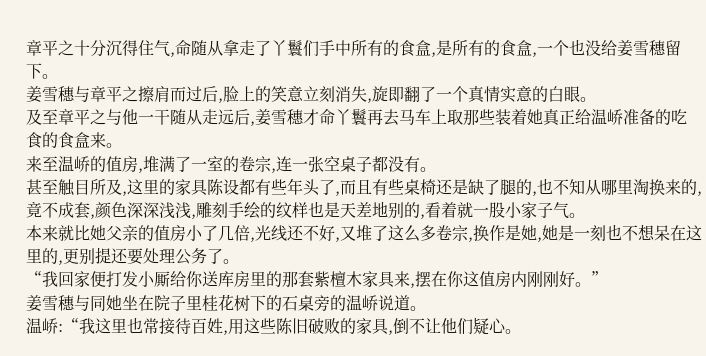章平之十分沉得住气,命随从拿走了丫鬟们手中所有的食盒,是所有的食盒,一个也没给姜雪穗留下。
姜雪穗与章平之擦肩而过后,脸上的笑意立刻消失,旋即翻了一个真情实意的白眼。
及至章平之与他一干随从走远后,姜雪穗才命丫鬟再去马车上取那些装着她真正给温峤准备的吃食的食盒来。
来至温峤的值房,堆满了一室的卷宗,连一张空桌子都没有。
甚至触目所及,这里的家具陈设都有些年头了,而且有些桌椅还是缺了腿的,也不知从哪里淘换来的,竟不成套,颜色深深浅浅,雕刻手绘的纹样也是天差地别的,看着就一股小家子气。
本来就比她父亲的值房小了几倍,光线还不好,又堆了这么多卷宗,换作是她,她是一刻也不想呆在这里的,更别提还要处理公务了。
“我回家便打发小厮给你送库房里的那套紫檀木家具来,摆在你这值房内刚刚好。”
姜雪穗与同她坐在院子里桂花树下的石桌旁的温峤说道。
温峤:“我这里也常接待百姓,用这些陈旧破败的家具,倒不让他们疑心。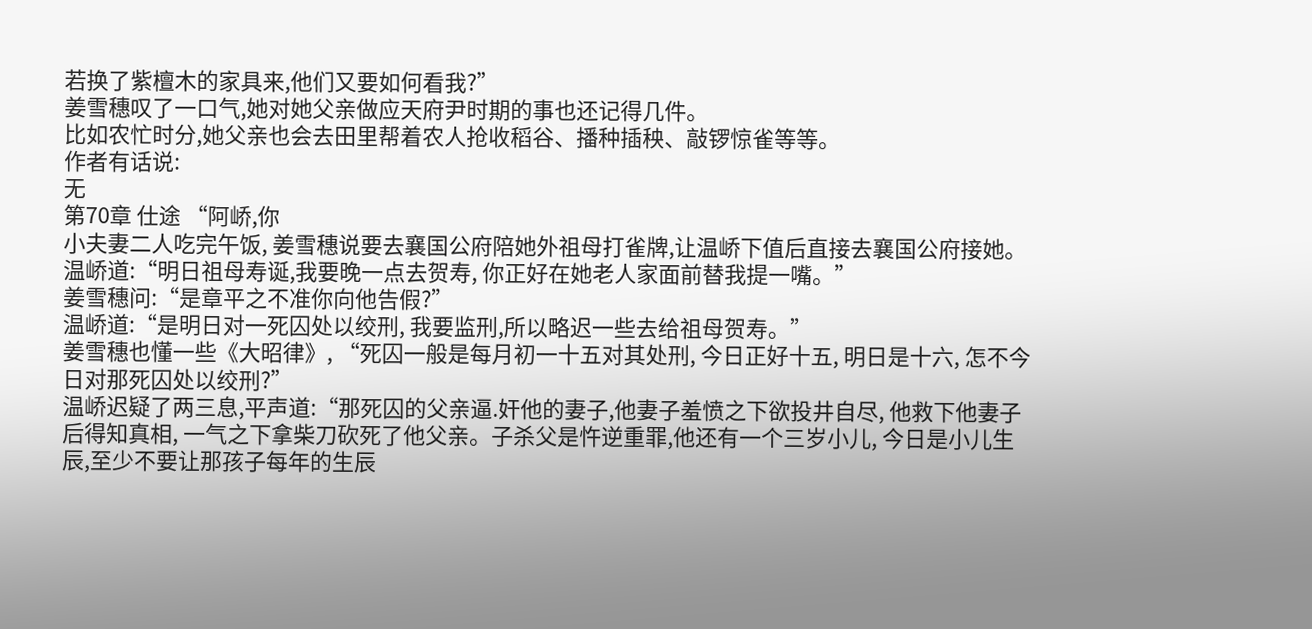若换了紫檀木的家具来,他们又要如何看我?”
姜雪穗叹了一口气,她对她父亲做应天府尹时期的事也还记得几件。
比如农忙时分,她父亲也会去田里帮着农人抢收稻谷、播种插秧、敲锣惊雀等等。
作者有话说:
无
第70章 仕途 “阿峤,你
小夫妻二人吃完午饭, 姜雪穗说要去襄国公府陪她外祖母打雀牌,让温峤下值后直接去襄国公府接她。
温峤道:“明日祖母寿诞,我要晚一点去贺寿, 你正好在她老人家面前替我提一嘴。”
姜雪穗问:“是章平之不准你向他告假?”
温峤道:“是明日对一死囚处以绞刑, 我要监刑,所以略迟一些去给祖母贺寿。”
姜雪穗也懂一些《大昭律》, “死囚一般是每月初一十五对其处刑, 今日正好十五, 明日是十六, 怎不今日对那死囚处以绞刑?”
温峤迟疑了两三息,平声道:“那死囚的父亲逼.奸他的妻子,他妻子羞愤之下欲投井自尽, 他救下他妻子后得知真相, 一气之下拿柴刀砍死了他父亲。子杀父是忤逆重罪,他还有一个三岁小儿, 今日是小儿生辰,至少不要让那孩子每年的生辰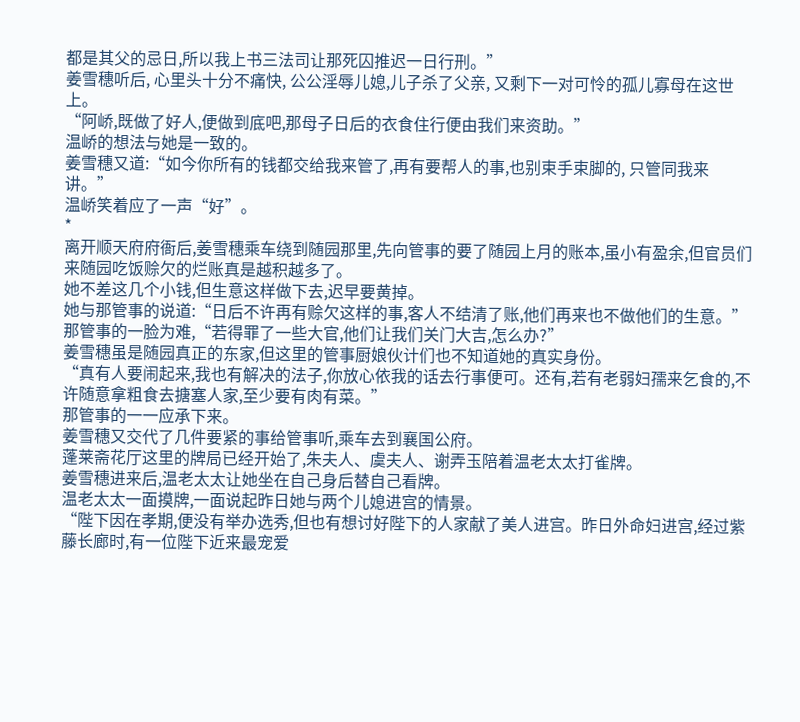都是其父的忌日,所以我上书三法司让那死囚推迟一日行刑。”
姜雪穗听后, 心里头十分不痛快, 公公淫辱儿媳,儿子杀了父亲, 又剩下一对可怜的孤儿寡母在这世上。
“阿峤,既做了好人,便做到底吧,那母子日后的衣食住行便由我们来资助。”
温峤的想法与她是一致的。
姜雪穗又道:“如今你所有的钱都交给我来管了,再有要帮人的事,也别束手束脚的, 只管同我来讲。”
温峤笑着应了一声“好”。
*
离开顺天府府衙后,姜雪穗乘车绕到随园那里,先向管事的要了随园上月的账本,虽小有盈余,但官员们来随园吃饭赊欠的烂账真是越积越多了。
她不差这几个小钱,但生意这样做下去,迟早要黄掉。
她与那管事的说道:“日后不许再有赊欠这样的事,客人不结清了账,他们再来也不做他们的生意。”
那管事的一脸为难,“若得罪了一些大官,他们让我们关门大吉,怎么办?”
姜雪穗虽是随园真正的东家,但这里的管事厨娘伙计们也不知道她的真实身份。
“真有人要闹起来,我也有解决的法子,你放心依我的话去行事便可。还有,若有老弱妇孺来乞食的,不许随意拿粗食去搪塞人家,至少要有肉有菜。”
那管事的一一应承下来。
姜雪穗又交代了几件要紧的事给管事听,乘车去到襄国公府。
蓬莱斋花厅这里的牌局已经开始了,朱夫人、虞夫人、谢弄玉陪着温老太太打雀牌。
姜雪穗进来后,温老太太让她坐在自己身后替自己看牌。
温老太太一面摸牌,一面说起昨日她与两个儿媳进宫的情景。
“陛下因在孝期,便没有举办选秀,但也有想讨好陛下的人家献了美人进宫。昨日外命妇进宫,经过紫藤长廊时,有一位陛下近来最宠爱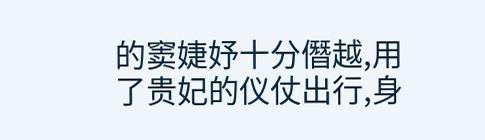的窦婕妤十分僭越,用了贵妃的仪仗出行,身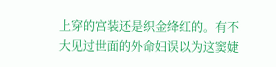上穿的宫装还是织金绛红的。有不大见过世面的外命妇误以为这窦婕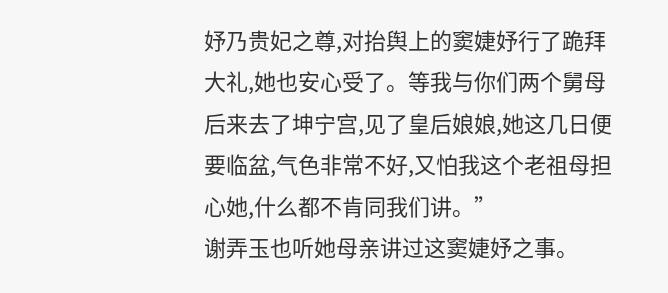妤乃贵妃之尊,对抬舆上的窦婕妤行了跪拜大礼,她也安心受了。等我与你们两个舅母后来去了坤宁宫,见了皇后娘娘,她这几日便要临盆,气色非常不好,又怕我这个老祖母担心她,什么都不肯同我们讲。”
谢弄玉也听她母亲讲过这窦婕妤之事。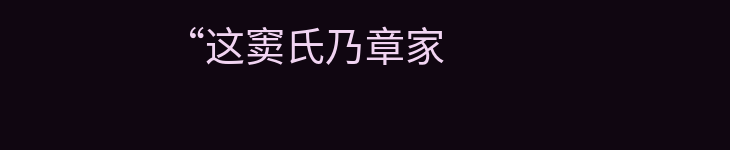“这窦氏乃章家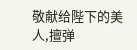敬献给陛下的美人,擅弹